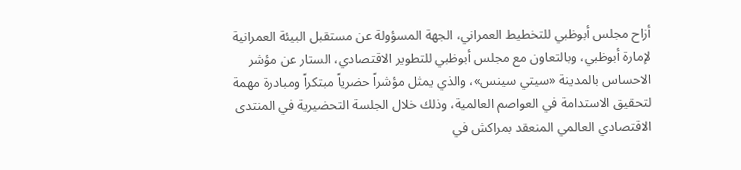أزاح مجلس أبوظبي للتخطيط العمراني، الجهة المسؤولة عن مستقبل البيئة العمرانية لإمارة أبوظبي، وبالتعاون مع مجلس أبوظبي للتطوير الاقتصادي، الستار عن مؤشر الاحساس بالمدينة «سيتي سينس»، والذي يمثل مؤشراً حضرياً مبتكراً ومبادرة مهمة لتحقيق الاستدامة في العواصم العالمية، وذلك خلال الجلسة التحضيرية في المنتدى الاقتصادي العالمي المنعقد بمراكش في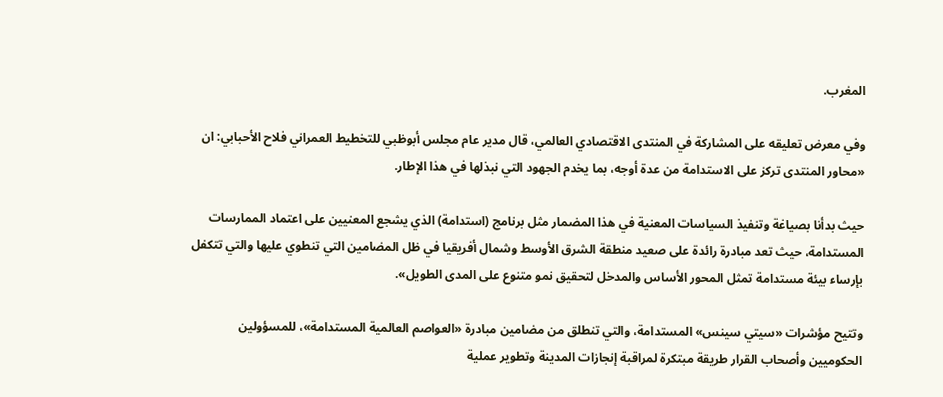المغرب.

وفي معرض تعليقه على المشاركة في المنتدى الاقتصادي العالمي، قال مدير عام مجلس أبوظبي للتخطيط العمراني فلاح الأحبابي: ان «محاور المنتدى تركز على الاستدامة من عدة أوجه، بما يخدم الجهود التي نبذلها في هذا الإطار.

حيث بدأنا بصياغة وتنفيذ السياسات المعنية في هذا المضمار مثل برنامج (استدامة) الذي يشجع المعنيين على اعتماد الممارسات المستدامة، حيث تعد مبادرة رائدة على صعيد منطقة الشرق الأوسط وشمال أفريقيا في ظل المضامين التي تنطوي عليها والتي تتكفل بإرساء بيئة مستدامة تمثل المحور الأساس والمدخل لتحقيق نمو متنوع على المدى الطويل».

وتتيح مؤشرات «سيتي سينس» المستدامة، والتي تنطلق من مضامين مبادرة «العواصم العالمية المستدامة»، للمسؤولين الحكوميين وأصحاب القرار طريقة مبتكرة لمراقبة إنجازات المدينة وتطوير عملية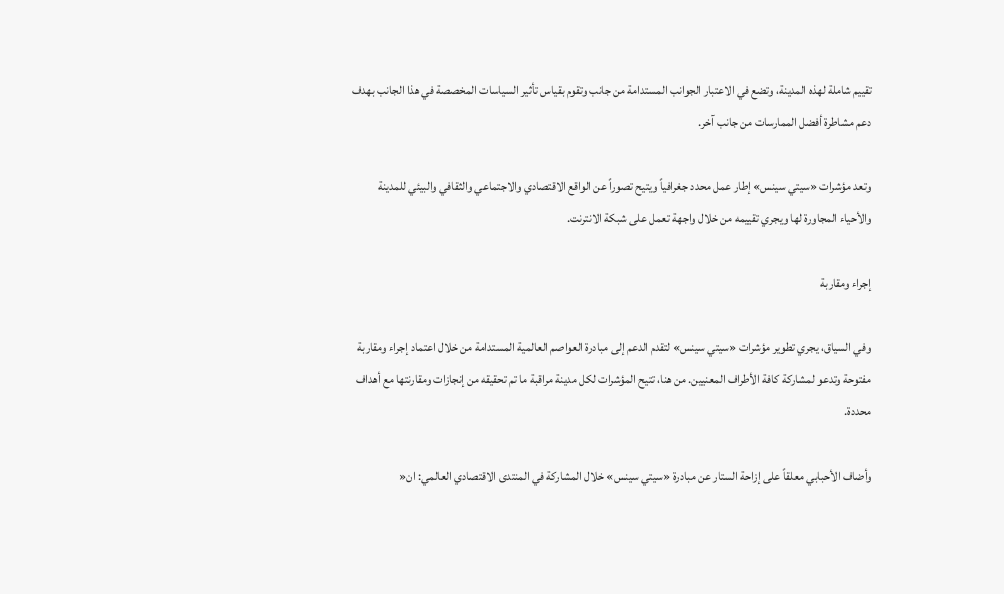تقييم شاملة لهذه المدينة، وتضع في الاعتبار الجوانب المستدامة من جانب وتقوم بقياس تأثير السياسات المخصصة في هذا الجانب بهدف دعم مشاطرة أفضل الممارسات من جانب آخر.

وتعد مؤشرات «سيتي سينس» إطار عمل محدد جغرافياً ويتيح تصوراً عن الواقع الاقتصادي والاجتماعي والثقافي والبيئي للمدينة والأحياء المجاورة لها ويجري تقييمه من خلال واجهة تعمل على شبكة الانترنت.

إجراء ومقاربة

وفي السياق، يجري تطوير مؤشرات «سيتي سينس» لتقدم الدعم إلى مبادرة العواصم العالمية المستدامة من خلال اعتماد إجراء ومقاربة مفتوحة وتدعو لمشاركة كافة الأطراف المعنيين. من هنا، تتيح المؤشرات لكل مدينة مراقبة ما تم تحقيقه من إنجازات ومقارنتها مع أهداف محددة.

وأضاف الأحبابي معلقاً على إزاحة الستار عن مبادرة «سيتي سينس» خلال المشاركة في المنتدى الاقتصادي العالمي: ان«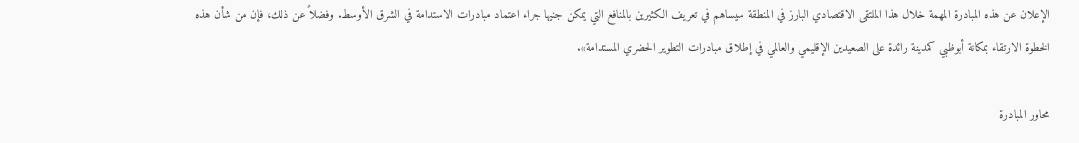الإعلان عن هذه المبادرة المهمة خلال هذا الملتقى الاقتصادي البارز في المنطقة سيساهم في تعريف الكثيرين بالمنافع التي يمكن جنيها جراء اعتماد مبادرات الاستدامة في الشرق الأوسط. وفضلاً عن ذلك، فإن من شأن هذه الخطوة الارتقاء بمكانة أبوظبي كمدينة رائدة على الصعيدين الإقليمي والعالمي في إطلاق مبادرات التطوير الحضري المستدامة».

محاور المبادرة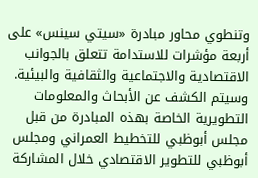وتنطوي محاور مبادرة «سيتي سينس» على أربعة مؤشرات للاستدامة تتعلق بالجوانب الاقتصادية والاجتماعية والثقافية والبيئية. وسيتم الكشف عن الأبحاث والمعلومات التطويرية الخاصة بهذه المبادرة من قبل مجلس أبوظبي للتخطيط العمراني ومجلس أبوظبي للتطوير الاقتصادي خلال المشاركة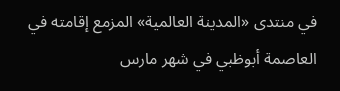في منتدى «المدينة العالمية» المزمع إقامته في العاصمة أبوظبي في شهر مارس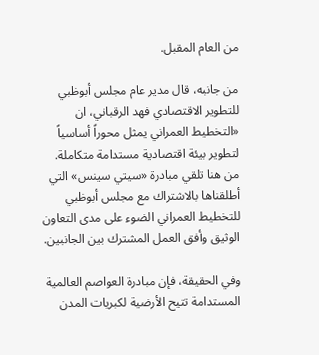من العام المقبل.

من جانبه، قال مدير عام مجلس أبوظبي للتطوير الاقتصادي فهد الرقباني، ان «التخطيط العمراني يمثل محوراً أساسياً لتطوير بيئة اقتصادية مستدامة متكاملة. من هنا تلقي مبادرة «سيتي سينس» التي أطلقناها بالاشتراك مع مجلس أبوظبي للتخطيط العمراني الضوء على مدى التعاون الوثيق وأفق العمل المشترك بين الجانبين.

وفي الحقيقة، فإن مبادرة العواصم العالمية المستدامة تتيح الأرضية لكبريات المدن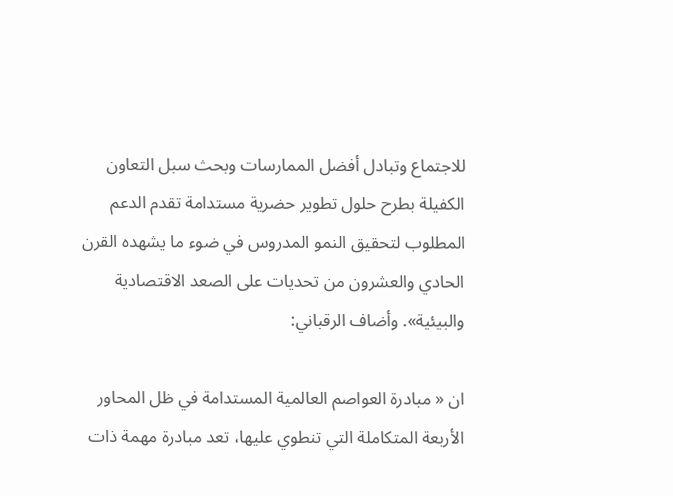للاجتماع وتبادل أفضل الممارسات وبحث سبل التعاون الكفيلة بطرح حلول تطوير حضرية مستدامة تقدم الدعم المطلوب لتحقيق النمو المدروس في ضوء ما يشهده القرن الحادي والعشرون من تحديات على الصعد الاقتصادية والبيئية». وأضاف الرقباني:

ان « مبادرة العواصم العالمية المستدامة في ظل المحاور الأربعة المتكاملة التي تنطوي عليها، تعد مبادرة مهمة ذات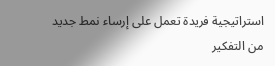استراتيجية فريدة تعمل على إرساء نمط جديد من التفكير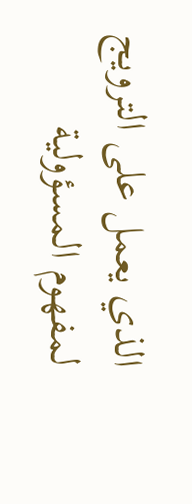الذي يعمل على الترويج لمفهوم المسؤولية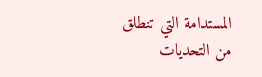المستدامة التي تنطلق من التحديات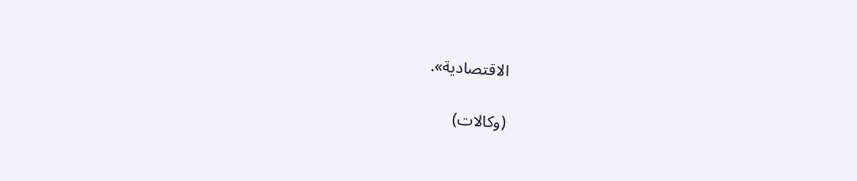الاقتصادية».

(وكالات)